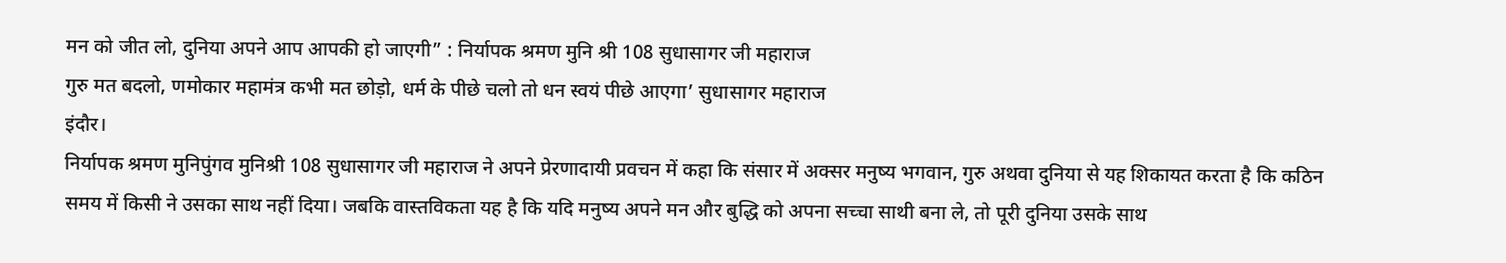मन को जीत लो, दुनिया अपने आप आपकी हो जाएगी” : निर्यापक श्रमण मुनि श्री 108 सुधासागर जी महाराज
गुरु मत बदलो, णमोकार महामंत्र कभी मत छोड़ो, धर्म के पीछे चलो तो धन स्वयं पीछे आएगा’ सुधासागर महाराज
इंदौर।
निर्यापक श्रमण मुनिपुंगव मुनिश्री 108 सुधासागर जी महाराज ने अपने प्रेरणादायी प्रवचन में कहा कि संसार में अक्सर मनुष्य भगवान, गुरु अथवा दुनिया से यह शिकायत करता है कि कठिन समय में किसी ने उसका साथ नहीं दिया। जबकि वास्तविकता यह है कि यदि मनुष्य अपने मन और बुद्धि को अपना सच्चा साथी बना ले, तो पूरी दुनिया उसके साथ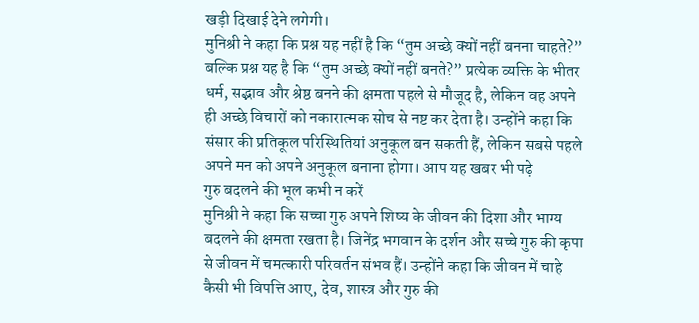खड़ी दिखाई देने लगेगी।
मुनिश्री ने कहा कि प्रश्न यह नहीं है कि “तुम अच्छे क्यों नहीं बनना चाहते?” बल्कि प्रश्न यह है कि “तुम अच्छे क्यों नहीं बनते?” प्रत्येक व्यक्ति के भीतर धर्म, सद्भाव और श्रेष्ठ बनने की क्षमता पहले से मौजूद है, लेकिन वह अपने ही अच्छे विचारों को नकारात्मक सोच से नष्ट कर देता है। उन्होंने कहा कि संसार की प्रतिकूल परिस्थितियां अनुकूल बन सकती हैं, लेकिन सबसे पहले अपने मन को अपने अनुकूल बनाना होगा। आप यह खबर भी पढ़े
गुरु बदलने की भूल कभी न करें
मुनिश्री ने कहा कि सच्चा गुरु अपने शिष्य के जीवन की दिशा और भाग्य बदलने की क्षमता रखता है। जिनेंद्र भगवान के दर्शन और सच्चे गुरु की कृपा से जीवन में चमत्कारी परिवर्तन संभव हैं। उन्होंने कहा कि जीवन में चाहे कैसी भी विपत्ति आए, देव, शास्त्र और गुरु की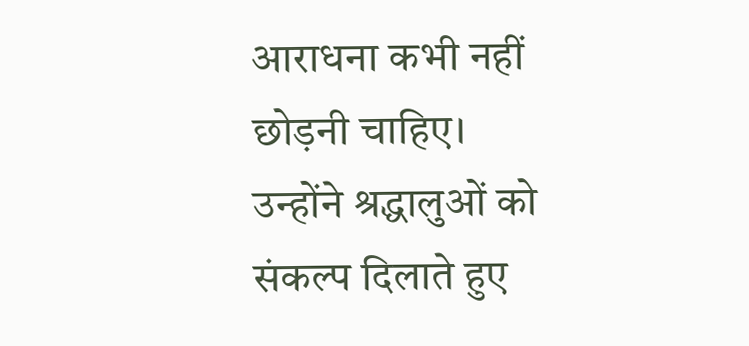आराधना कभी नहीं छोड़नी चाहिए।
उन्होंने श्रद्धालुओं को संकल्प दिलाते हुए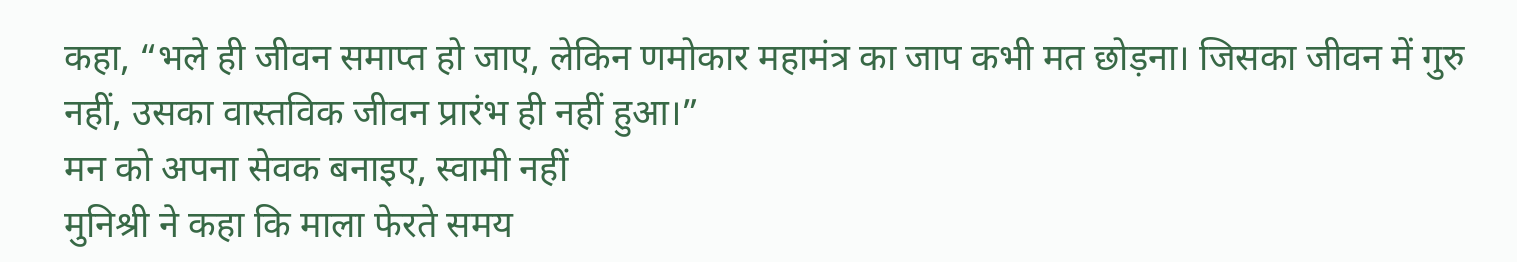कहा, “भले ही जीवन समाप्त हो जाए, लेकिन णमोकार महामंत्र का जाप कभी मत छोड़ना। जिसका जीवन में गुरु नहीं, उसका वास्तविक जीवन प्रारंभ ही नहीं हुआ।”
मन को अपना सेवक बनाइए, स्वामी नहीं
मुनिश्री ने कहा कि माला फेरते समय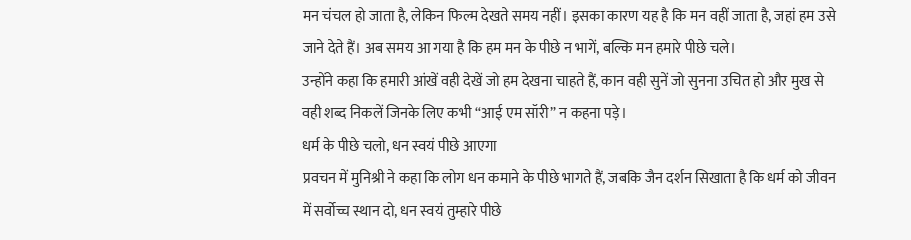मन चंचल हो जाता है, लेकिन फिल्म देखते समय नहीं। इसका कारण यह है कि मन वहीं जाता है, जहां हम उसे जाने देते हैं। अब समय आ गया है कि हम मन के पीछे न भागें, बल्कि मन हमारे पीछे चले।
उन्होंने कहा कि हमारी आंखें वही देखें जो हम देखना चाहते हैं, कान वही सुनें जो सुनना उचित हो और मुख से वही शब्द निकलें जिनके लिए कभी “आई एम सॉरी” न कहना पड़े।
धर्म के पीछे चलो, धन स्वयं पीछे आएगा
प्रवचन में मुनिश्री ने कहा कि लोग धन कमाने के पीछे भागते हैं, जबकि जैन दर्शन सिखाता है कि धर्म को जीवन में सर्वोच्च स्थान दो, धन स्वयं तुम्हारे पीछे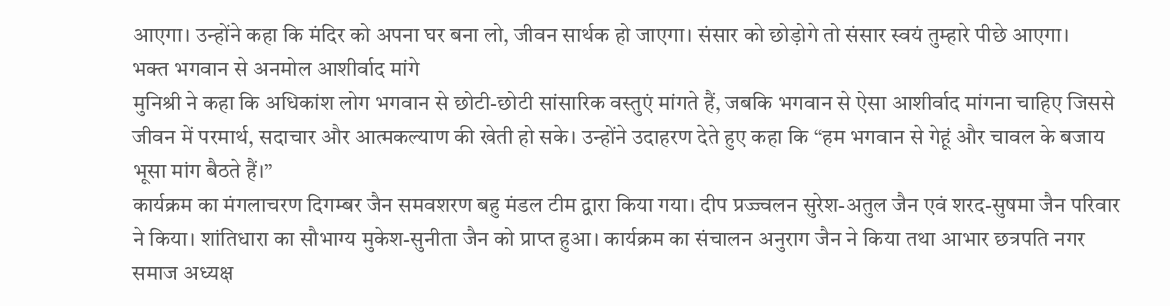आएगा। उन्होंने कहा कि मंदिर को अपना घर बना लो, जीवन सार्थक हो जाएगा। संसार को छोड़ोगे तो संसार स्वयं तुम्हारे पीछे आएगा।
भक्त भगवान से अनमोल आशीर्वाद मांगे
मुनिश्री ने कहा कि अधिकांश लोग भगवान से छोटी-छोटी सांसारिक वस्तुएं मांगते हैं, जबकि भगवान से ऐसा आशीर्वाद मांगना चाहिए जिससे जीवन में परमार्थ, सदाचार और आत्मकल्याण की खेती हो सके। उन्होंने उदाहरण देते हुए कहा कि “हम भगवान से गेहूं और चावल के बजाय भूसा मांग बैठते हैं।”
कार्यक्रम का मंगलाचरण दिगम्बर जैन समवशरण बहु मंडल टीम द्वारा किया गया। दीप प्रज्ज्वलन सुरेश-अतुल जैन एवं शरद-सुषमा जैन परिवार ने किया। शांतिधारा का सौभाग्य मुकेश-सुनीता जैन को प्राप्त हुआ। कार्यक्रम का संचालन अनुराग जैन ने किया तथा आभार छत्रपति नगर समाज अध्यक्ष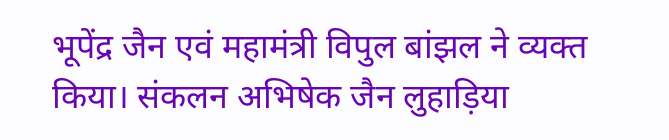भूपेंद्र जैन एवं महामंत्री विपुल बांझल ने व्यक्त किया। संकलन अभिषेक जैन लुहाड़िया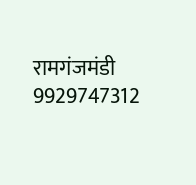रामगंजमंडी 9929747312